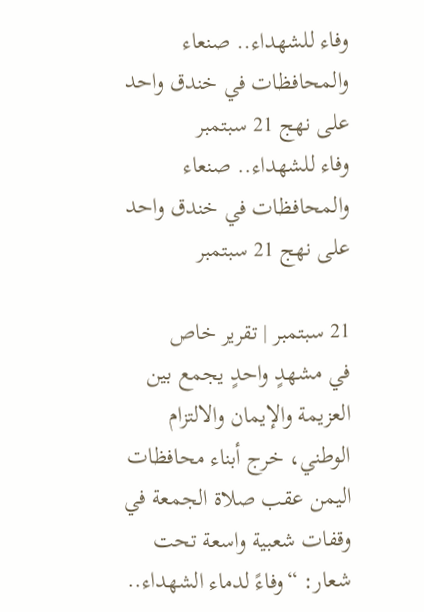وفاء للشهداء.. صنعاء والمحافظات في خندق واحد على نهج 21 سبتمبر
وفاء للشهداء.. صنعاء والمحافظات في خندق واحد على نهج 21 سبتمبر

21 سبتمبر | تقرير خاص
في مشهدٍ واحدٍ يجمع بين العزيمة والإيمان والالتزام الوطني، خرج أبناء محافظات اليمن عقب صلاة الجمعة في وقفات شعبية واسعة تحت شعار: “وفاءً لدماء الشهداء..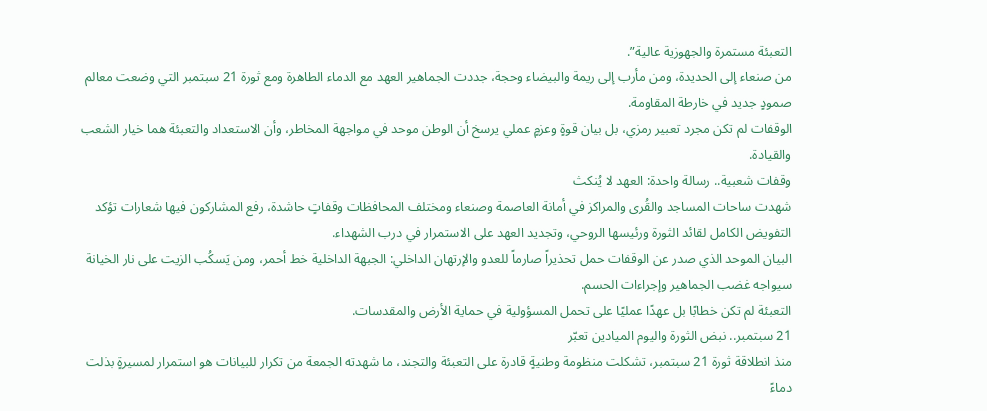التعبئة مستمرة والجهوزية عالية”.
من صنعاء إلى الحديدة، ومن مأرب إلى ريمة والبيضاء وحجة، جددت الجماهير العهد مع الدماء الطاهرة ومع ثورة 21 سبتمبر التي وضعت معالم صمودٍ جديد في خارطة المقاومة.
الوقفات لم تكن مجرد تعبير رمزي، بل بيان قوةٍ وعزمٍ عملي يرسخ أن الوطن موحد في مواجهة المخاطر، وأن الاستعداد والتعبئة هما خيار الشعب والقيادة.
وقفات شعبية.. رسالة واحدة: العهد لا يُنكث
شهدت ساحات المساجد والقُرى والمراكز في أمانة العاصمة وصنعاء ومختلف المحافظات وقفاتٍ حاشدة، رفع المشاركون فيها شعارات تؤكد التفويض الكامل لقائد الثورة ورئيسها الروحي، وتجديد العهد على الاستمرار في درب الشهداء.
البيان الموحد الذي صدر عن الوقفات حمل تحذيراً صارماً للعدو والإرتهان الداخلي: الجبهة الداخلية خط أحمر، ومن يَسكُب الزيت على نار الخيانة سيواجه غضب الجماهير وإجراءات الحسم.
التعبئة لم تكن خطابًا بل عهدًا عمليًا على تحمل المسؤولية في حماية الأرض والمقدسات.
21 سبتمبر.. نبض الثورة واليوم الميادين تعبّر
منذ انطلاقة ثورة 21 سبتمبر، تشكلت منظومة وطنيةٍ قادرة على التعبئة والتجند، ما شهدته الجمعة من تكرار للبيانات هو استمرار لمسيرةٍ بذلت دماءً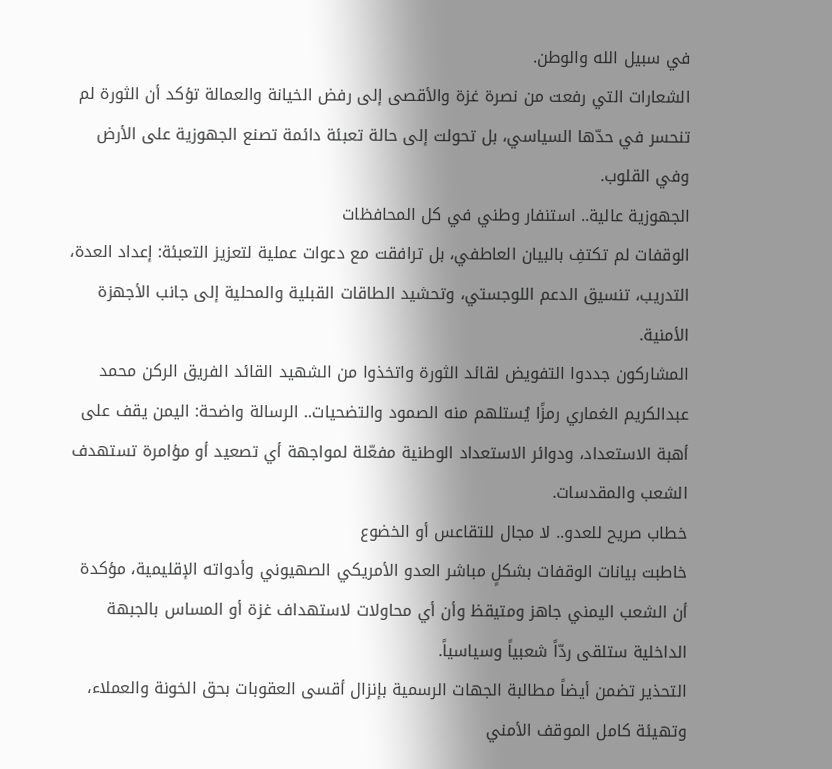في سبيل الله والوطن.
الشعارات التي رفعت من نصرة غزة والأقصى إلى رفض الخيانة والعمالة تؤكد أن الثورة لم تنحسر في حدّها السياسي، بل تحولت إلى حالة تعبئة دائمة تصنع الجهوزية على الأرض وفي القلوب.
الجهوزية عالية.. استنفار وطني في كل المحافظات
الوقفات لم تكتفِ بالبيان العاطفي، بل ترافقت مع دعوات عملية لتعزيز التعبئة: إعداد العدة، التدريب، تنسيق الدعم اللوجستي، وتحشيد الطاقات القبلية والمحلية إلى جانب الأجهزة الأمنية.
المشاركون جددوا التفويض لقائد الثورة واتخذوا من الشهيد القائد الفريق الركن محمد عبدالكريم الغماري رمزًا يُستلهم منه الصمود والتضحيات.. الرسالة واضحة: اليمن يقف على أهبة الاستعداد، ودوائر الاستعداد الوطنية مفعّلة لمواجهة أي تصعيد أو مؤامرة تستهدف الشعب والمقدسات.
خطاب صريح للعدو.. لا مجال للتقاعس أو الخضوع
خاطبت بيانات الوقفات بشكلٍ مباشر العدو الأمريكي الصهيوني وأدواته الإقليمية، مؤكدة أن الشعب اليمني جاهز ومتيقظ وأن أي محاولات لاستهداف غزة أو المساس بالجبهة الداخلية ستلقى ردّاً شعبياً وسياسياً.
التحذير تضمن أيضاً مطالبة الجهات الرسمية بإنزال أقسى العقوبات بحق الخونة والعملاء، وتهيئة كامل الموقف الأمني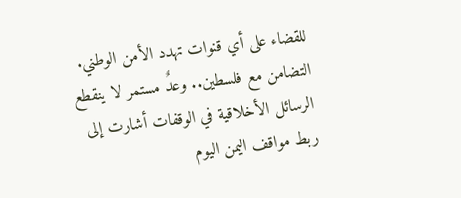للقضاء على أي قنوات تهدد الأمن الوطني.
التضامن مع فلسطين.. وعدٌ مستمر لا ينقطع
الرسائل الأخلاقية في الوقفات أشارت إلى ربط مواقف اليمن اليوم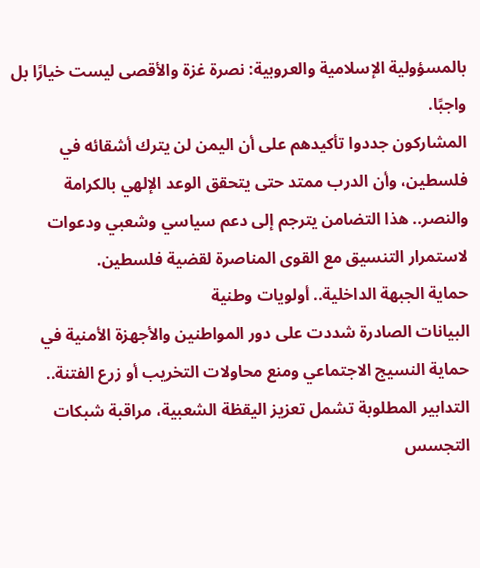بالمسؤولية الإسلامية والعروبية: نصرة غزة والأقصى ليست خيارًا بل واجبًا.
المشاركون جددوا تأكيدهم على أن اليمن لن يترك أشقائه في فلسطين، وأن الدرب ممتد حتى يتحقق الوعد الإلهي بالكرامة والنصر.. هذا التضامن يترجم إلى دعم سياسي وشعبي ودعوات لاستمرار التنسيق مع القوى المناصرة لقضية فلسطين.
حماية الجبهة الداخلية.. أولويات وطنية
البيانات الصادرة شددت على دور المواطنين والأجهزة الأمنية في حماية النسيج الاجتماعي ومنع محاولات التخريب أو زرع الفتنة.. التدابير المطلوبة تشمل تعزيز اليقظة الشعبية، مراقبة شبكات التجسس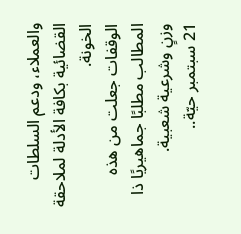والعملاء، ودعم السلطات القضائية بكافة الأدلة لملاحقة الخونة.
الوقفات جعلت من هذه المطالب مطلبًا جماهيريًا ذا وزنٍ وشرعية شعبية.
21 سبتمبر حيّة..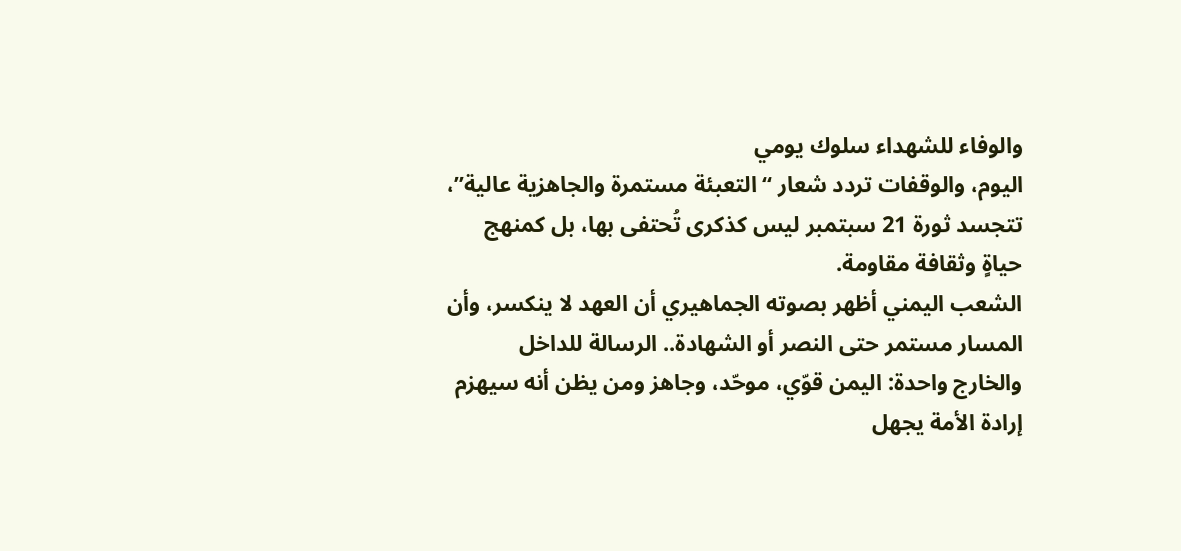والوفاء للشهداء سلوك يومي
اليوم، والوقفات تردد شعار “التعبئة مستمرة والجاهزية عالية”، تتجسد ثورة 21 سبتمبر ليس كذكرى تُحتفى بها، بل كمنهج حياةٍ وثقافة مقاومة.
الشعب اليمني أظهر بصوته الجماهيري أن العهد لا ينكسر، وأن المسار مستمر حتى النصر أو الشهادة.. الرسالة للداخل والخارج واحدة: اليمن قوّي، موحّد، وجاهز ومن يظن أنه سيهزم إرادة الأمة يجهل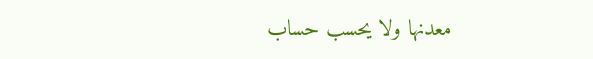معدنها ولا يحسب حساب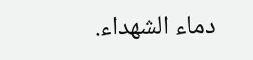دماء الشهداء.